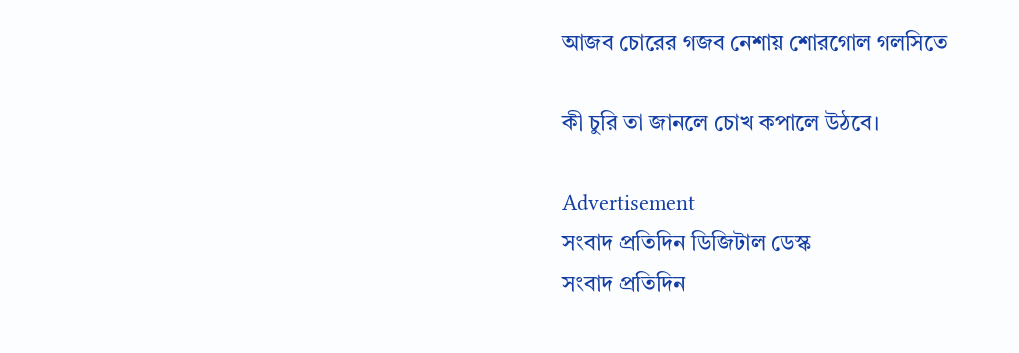আজব চোরের গজব নেশায় শোরগোল গলসিতে

কী চুরি তা জানলে চোখ কপালে উঠবে।

Advertisement
সংবাদ প্রতিদিন ডিজিটাল ডেস্ক
সংবাদ প্রতিদিন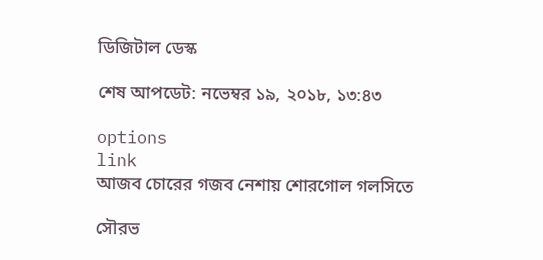ডিজিটাল ডেস্ক

শেষ আপডেট: নভেম্বর ১৯, ২০১৮, ১৩:৪৩

options
link
আজব চোরের গজব নেশায় শোরগোল গলসিতে

সৌরভ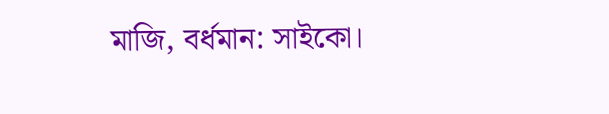মাজি, বর্ধমান: সাইকো।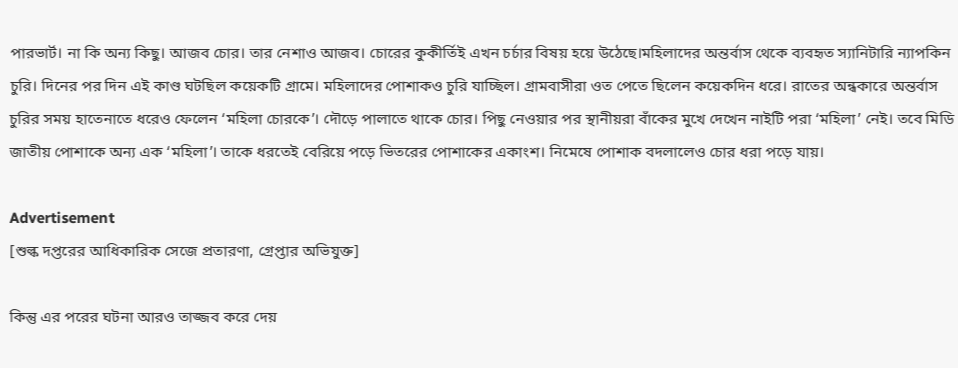পারভার্ট। না কি অন্য কিছু। আজব চোর। তার নেশাও আজব। চোরের কুকীর্তিই এখন চর্চার বিষয় হয়ে উঠেছে।মহিলাদের অন্তর্বাস থেকে ব্যবহৃত স্যানিটারি ন্যাপকিন চুরি। দিনের পর দিন এই কাণ্ড ঘটছিল কয়েকটি গ্রামে। মহিলাদের পোশাকও চুরি যাচ্ছিল। গ্রামবাসীরা ওত পেতে ছিলেন কয়েকদিন ধরে। রাতের অন্ধকারে অন্তর্বাস চুরির সময় হাতেনাতে ধরেও ফেলেন ‘মহিলা চোরকে’। দৌড়ে পালাতে থাকে চোর। পিছু নেওয়ার পর স্থানীয়রা বাঁকের মুখে দেখেন নাইটি পরা ‘মহিলা’ নেই। তবে মিডি জাতীয় পোশাকে অন্য এক ‘মহিলা’। তাকে ধরতেই বেরিয়ে পড়ে ভিতরের পোশাকের একাংশ। নিমেষে পোশাক বদলালেও চোর ধরা পড়ে যায়।

Advertisement
[শুল্ক দপ্তরের আধিকারিক সেজে প্রতারণা, গ্রেপ্তার অভিযুক্ত]

কিন্তু এর পরের ঘটনা আরও তাজ্জব করে দেয়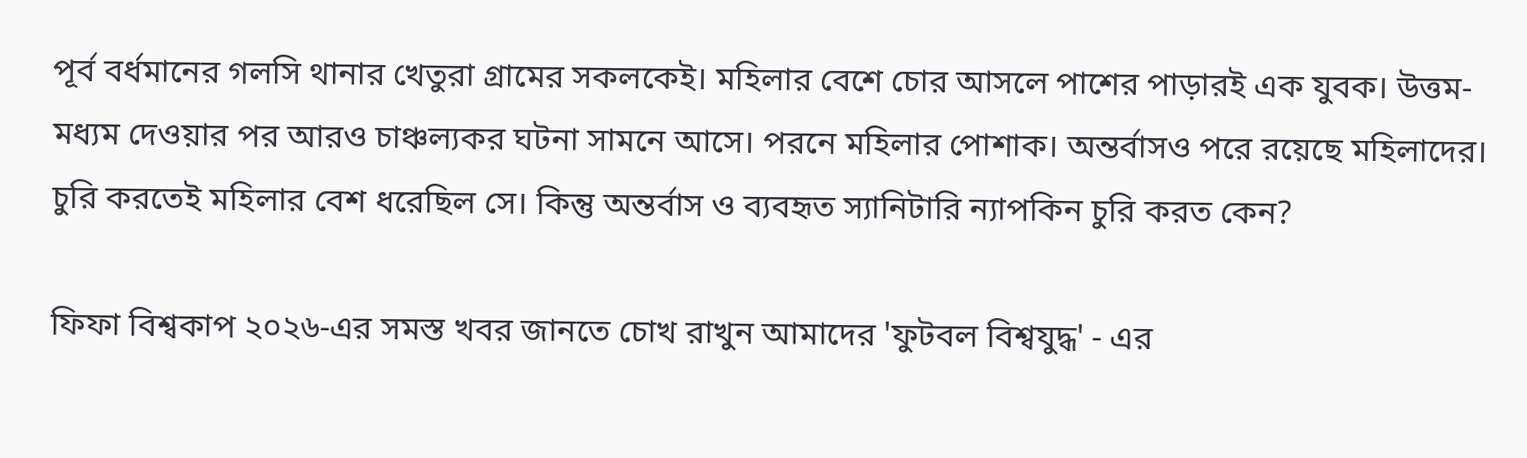পূর্ব বর্ধমানের গলসি থানার খেতুরা গ্রামের সকলকেই। মহিলার বেশে চোর আসলে পাশের পাড়ারই এক যুবক। উত্তম-মধ্যম দেওয়ার পর আরও চাঞ্চল্যকর ঘটনা সামনে আসে। পরনে মহিলার পোশাক। অন্তর্বাসও পরে রয়েছে মহিলাদের। চুরি করতেই মহিলার বেশ ধরেছিল সে। কিন্তু অন্তর্বাস ও ব্যবহৃত স্যানিটারি ন্যাপকিন চুরি করত কেন?

ফিফা বিশ্বকাপ ২০২৬-এর সমস্ত খবর জানতে চোখ রাখুন আমাদের 'ফুটবল বিশ্বযুদ্ধ' - এর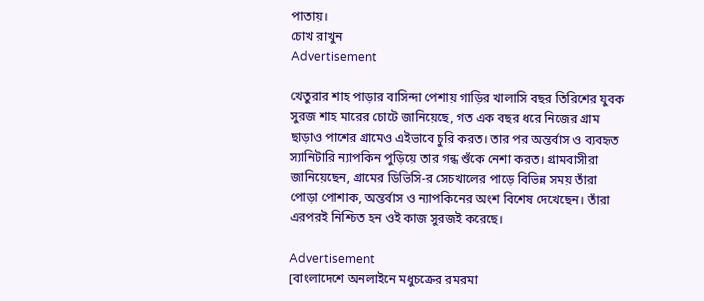পাতায়।
চোখ রাখুন
Advertisement

খেতুরার শাহ পাড়ার বাসিন্দা পেশায় গাড়ির খালাসি বছর তিরিশের যুবক সুরজ শাহ মারের চোটে জানিয়েছে, গত এক বছর ধরে নিজের গ্রাম ছাড়াও পাশের গ্রামেও এইভাবে চুরি করত। তার পর অন্তর্বাস ও ব্যবহৃত স্যানিটারি ন্যাপকিন পুড়িয়ে তার গন্ধ শুঁকে নেশা করত। গ্রামবাসীরা জানিয়েছেন, গ্রামের ডিভিসি-র সেচখালের পাড়ে বিভিন্ন সময় তাঁরা পোড়া পোশাক, অন্তর্বাস ও ন্যাপকিনের অংশ বিশেষ দেখেছেন। তাঁরা এরপরই নিশ্চিত হন ওই কাজ সুরজই করেছে।

Advertisement
[বাংলাদেশে অনলাইনে মধুচক্রের রমরমা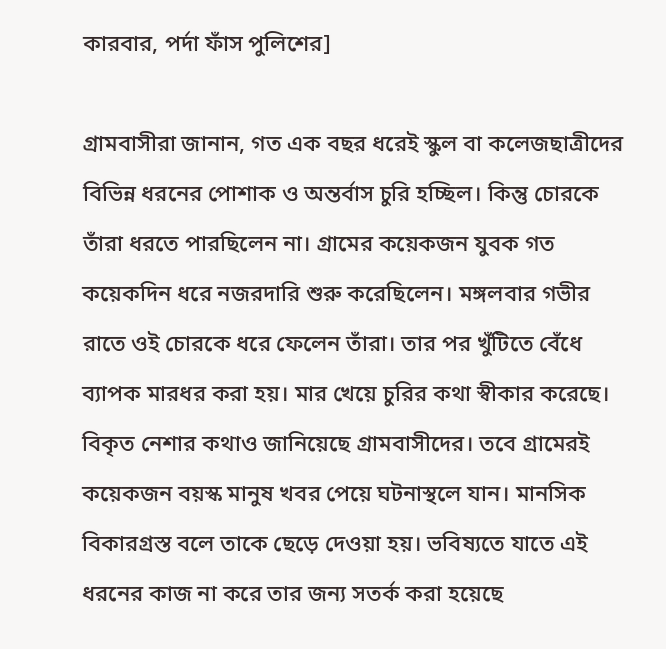কারবার, পর্দা ফাঁস পুলিশের]

গ্রামবাসীরা জানান, গত এক বছর ধরেই স্কুল বা কলেজছাত্রীদের বিভিন্ন ধরনের পোশাক ও অন্তর্বাস চুরি হচ্ছিল। কিন্তু চোরকে তাঁরা ধরতে পারছিলেন না। গ্রামের কয়েকজন যুবক গত কয়েকদিন ধরে নজরদারি শুরু করেছিলেন। মঙ্গলবার গভীর রাতে ওই চোরকে ধরে ফেলেন তাঁরা। তার পর খুঁটিতে বেঁধে ব্যাপক মারধর করা হয়। মার খেয়ে চুরির কথা স্বীকার করেছে। বিকৃত নেশার কথাও জানিয়েছে গ্রামবাসীদের। তবে গ্রামেরই কয়েকজন বয়স্ক মানুষ খবর পেয়ে ঘটনাস্থলে যান। মানসিক বিকারগ্রস্ত বলে তাকে ছেড়ে দেওয়া হয়। ভবিষ্যতে যাতে এই ধরনের কাজ না করে তার জন্য সতর্ক করা হয়েছে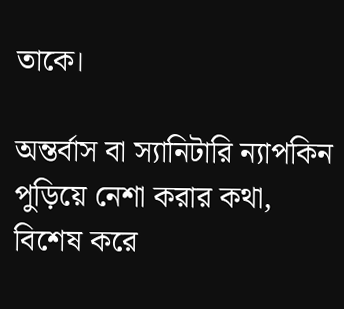তাকে।

অন্তর্বাস বা স্যানিটারি ন্যাপকিন পুড়িয়ে নেশা করার কথা, বিশেষ করে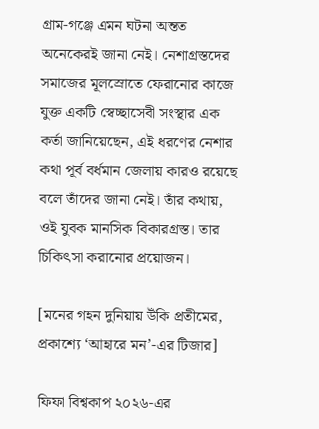গ্রাম-গঞ্জে এমন ঘটনা অন্তত অনেকেরই জানা নেই। নেশাগ্রস্তদের সমাজের মূলস্রোতে ফেরানোর কাজে যুক্ত একটি স্বেচ্ছাসেবী সংস্থার এক কর্তা জানিয়েছেন, এই ধরণের নেশার কথা পূর্ব বর্ধমান জেলায় কারও রয়েছে বলে তাঁদের জানা নেই। তাঁর কথায়, ওই যুবক মানসিক বিকারগ্রস্ত। তার চিকিৎসা করানোর প্রয়োজন।

[মনের গহন দুনিয়ায় উঁকি প্রতীমের, প্রকাশ্যে ‘আহারে মন’-এর টিজার]

ফিফা বিশ্বকাপ ২০২৬-এর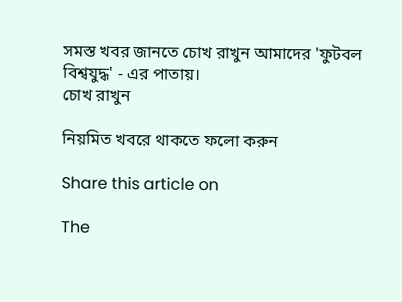সমস্ত খবর জানতে চোখ রাখুন আমাদের 'ফুটবল বিশ্বযুদ্ধ' - এর পাতায়।
চোখ রাখুন

নিয়মিত খবরে থাকতে ফলো করুন

Share this article on

The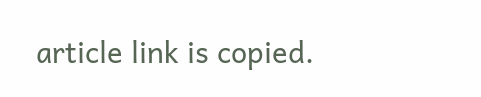article link is copied.